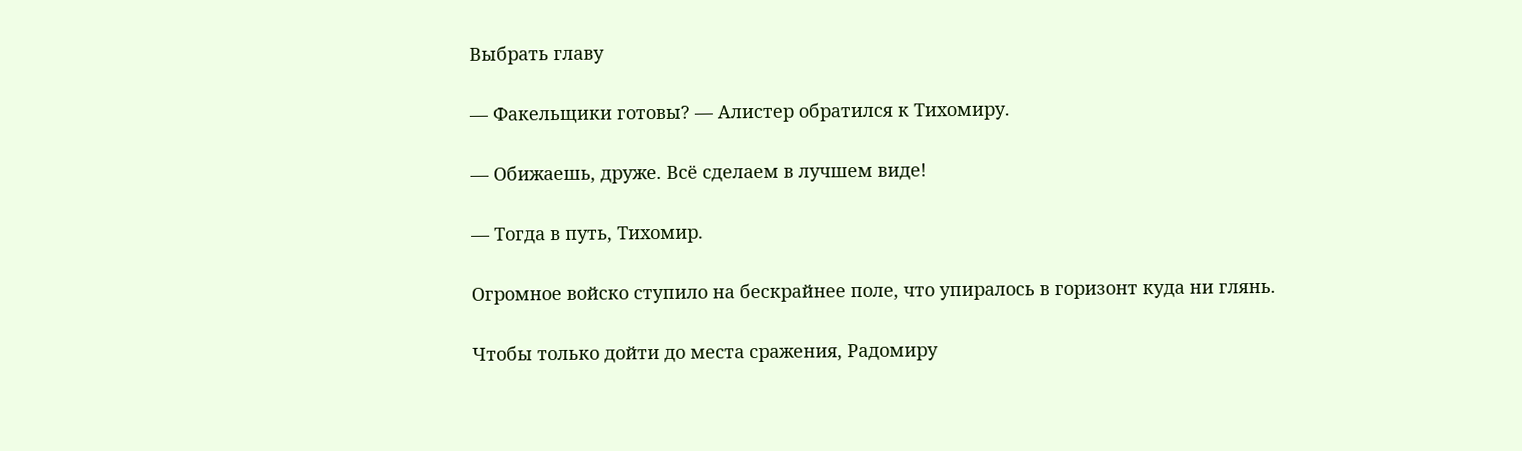Выбрать главу

— Факельщики готовы? — Алистер обратился к Тихомиру.

— Обижаешь, друже. Всё сделаем в лучшем виде!

— Тогда в путь, Тихомир.

Огромное войско ступило на бескрайнее поле, что упиралось в горизонт куда ни глянь.

Чтобы только дойти до места сражения, Радомиру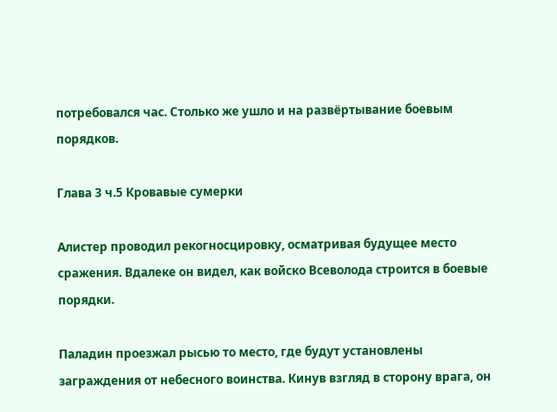потребовался час. Столько же ушло и на развёртывание боевым порядков.

Глава 3 ч.5 Кровавые сумерки

Алистер проводил рекогносцировку, осматривая будущее место сражения. Вдалеке он видел, как войско Всеволода строится в боевые порядки.

Паладин проезжал рысью то место, где будут установлены заграждения от небесного воинства. Кинув взгляд в сторону врага, он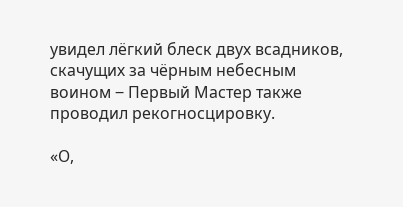увидел лёгкий блеск двух всадников, скачущих за чёрным небесным воином ‒ Первый Мастер также проводил рекогносцировку.

«О,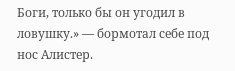Боги, только бы он угодил в ловушку.» — бормотал себе под нос Алистер.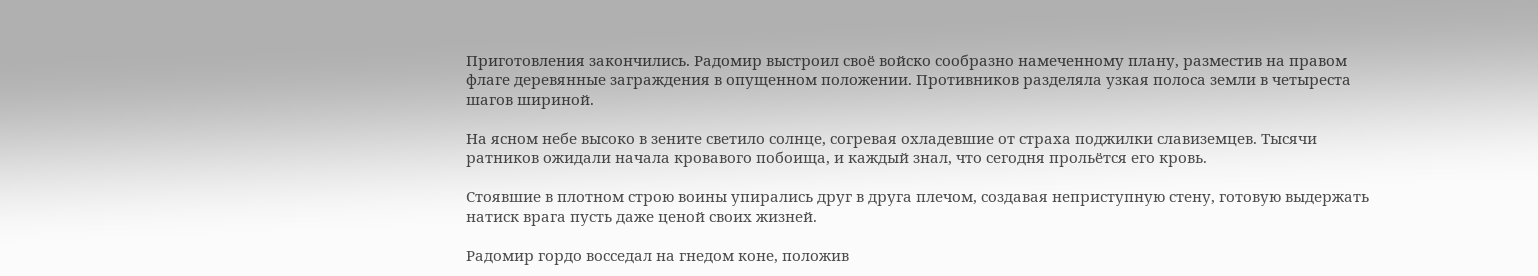Приготовления закончились. Радомир выстроил своё войско сообразно намеченному плану, разместив на правом флаге деревянные заграждения в опущенном положении. Противников разделяла узкая полоса земли в четыреста шагов шириной.

На ясном небе высоко в зените светило солнце, согревая охладевшие от страха поджилки славиземцев. Тысячи ратников ожидали начала кровавого побоища, и каждый знал, что сегодня прольётся его кровь.

Стоявшие в плотном строю воины упирались друг в друга плечом, создавая неприступную стену, готовую выдержать натиск врага пусть даже ценой своих жизней.

Радомир гордо восседал на гнедом коне, положив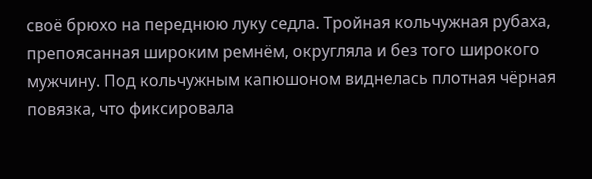своё брюхо на переднюю луку седла. Тройная кольчужная рубаха, препоясанная широким ремнём, округляла и без того широкого мужчину. Под кольчужным капюшоном виднелась плотная чёрная повязка, что фиксировала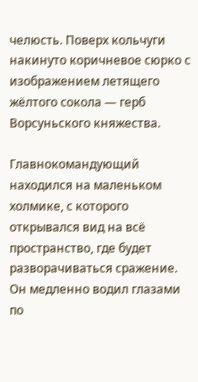челюсть. Поверх кольчуги накинуто коричневое сюрко с изображением летящего жёлтого сокола — герб Ворсуньского княжества.

Главнокомандующий находился на маленьком холмике, с которого открывался вид на всё пространство, где будет разворачиваться сражение. Он медленно водил глазами по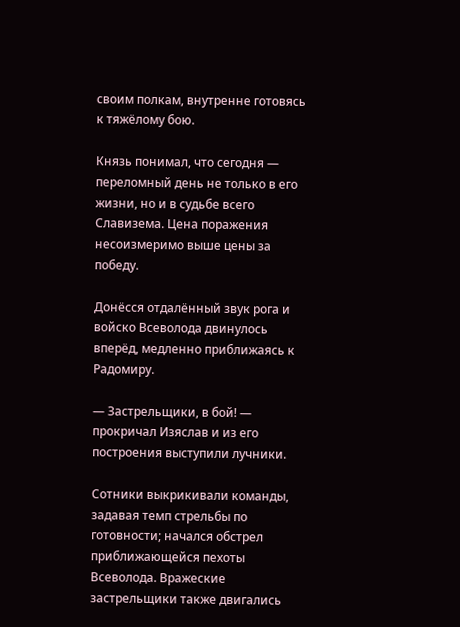своим полкам, внутренне готовясь к тяжёлому бою.

Князь понимал, что сегодня — переломный день не только в его жизни, но и в судьбе всего Славизема. Цена поражения несоизмеримо выше цены за победу.

Донёсся отдалённый звук рога и войско Всеволода двинулось вперёд, медленно приближаясь к Радомиру.

— Застрельщики, в бой! — прокричал Изяслав и из его построения выступили лучники.

Сотники выкрикивали команды, задавая темп стрельбы по готовности; начался обстрел приближающейся пехоты Всеволода. Вражеские застрельщики также двигались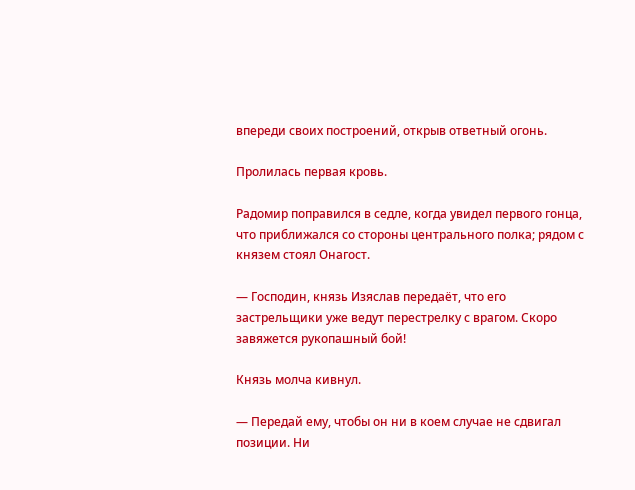впереди своих построений, открыв ответный огонь.

Пролилась первая кровь.

Радомир поправился в седле, когда увидел первого гонца, что приближался со стороны центрального полка; рядом с князем стоял Онагост.

— Господин, князь Изяслав передаёт, что его застрельщики уже ведут перестрелку с врагом. Скоро завяжется рукопашный бой!

Князь молча кивнул.

— Передай ему, чтобы он ни в коем случае не сдвигал позиции. Ни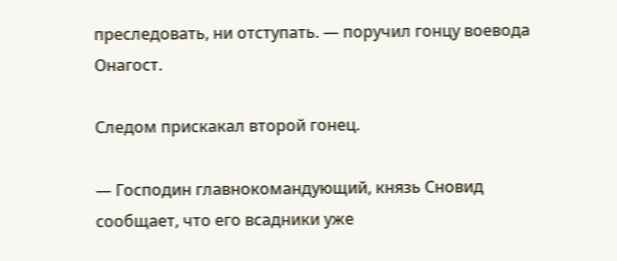преследовать, ни отступать. — поручил гонцу воевода Онагост.

Следом прискакал второй гонец.

— Господин главнокомандующий, князь Сновид сообщает, что его всадники уже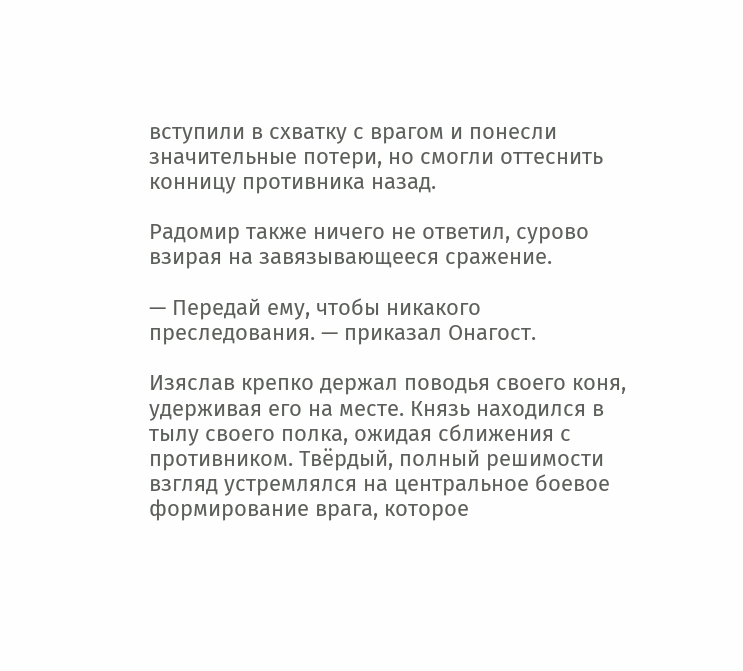вступили в схватку с врагом и понесли значительные потери, но смогли оттеснить конницу противника назад.

Радомир также ничего не ответил, сурово взирая на завязывающееся сражение.

— Передай ему, чтобы никакого преследования. — приказал Онагост.

Изяслав крепко держал поводья своего коня, удерживая его на месте. Князь находился в тылу своего полка, ожидая сближения с противником. Твёрдый, полный решимости взгляд устремлялся на центральное боевое формирование врага, которое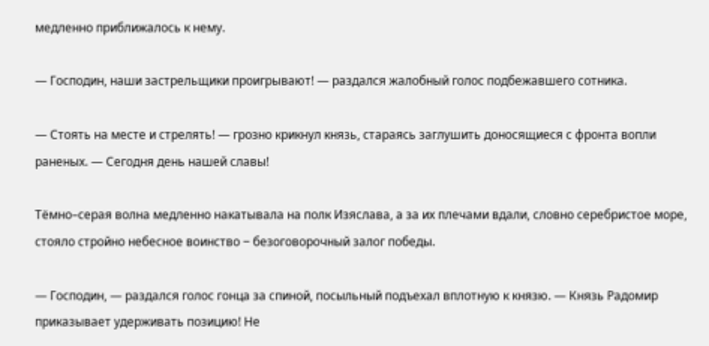медленно приближалось к нему.

— Господин, наши застрельщики проигрывают! — раздался жалобный голос подбежавшего сотника.

— Стоять на месте и стрелять! — грозно крикнул князь, стараясь заглушить доносящиеся с фронта вопли раненых. — Сегодня день нашей славы!

Тёмно–серая волна медленно накатывала на полк Изяслава, а за их плечами вдали, словно серебристое море, стояло стройно небесное воинство ‒ безоговорочный залог победы.

— Господин, — раздался голос гонца за спиной, посыльный подъехал вплотную к князю. — Князь Радомир приказывает удерживать позицию! Не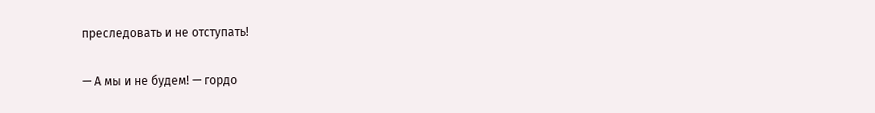преследовать и не отступать!

— А мы и не будем! — гордо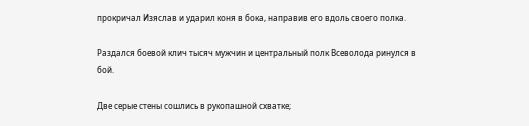прокричал Изяслав и ударил коня в бока, направив его вдоль своего полка.

Раздался боевой клич тысяч мужчин и центральный полк Всеволода ринулся в бой.

Две серые стены сошлись в рукопашной схватке;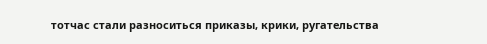тотчас стали разноситься приказы, крики, ругательства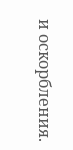и оскорбления.